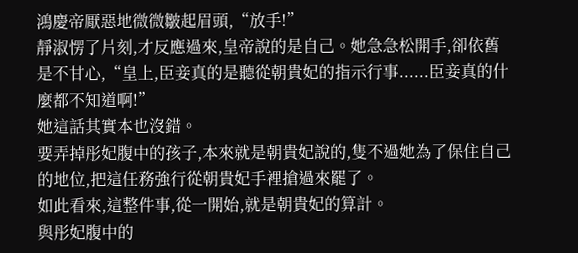鴻慶帝厭惡地微微皺起眉頭,“放手!”
靜淑愣了片刻,才反應過來,皇帝說的是自己。她急急松開手,卻依舊是不甘心,“皇上,臣妾真的是聽從朝貴妃的指示行事......臣妾真的什麼都不知道啊!”
她這話其實本也沒錯。
要弄掉彤妃腹中的孩子,本來就是朝貴妃說的,隻不過她為了保住自己的地位,把這任務強行從朝貴妃手裡搶過來罷了。
如此看來,這整件事,從一開始,就是朝貴妃的算計。
與彤妃腹中的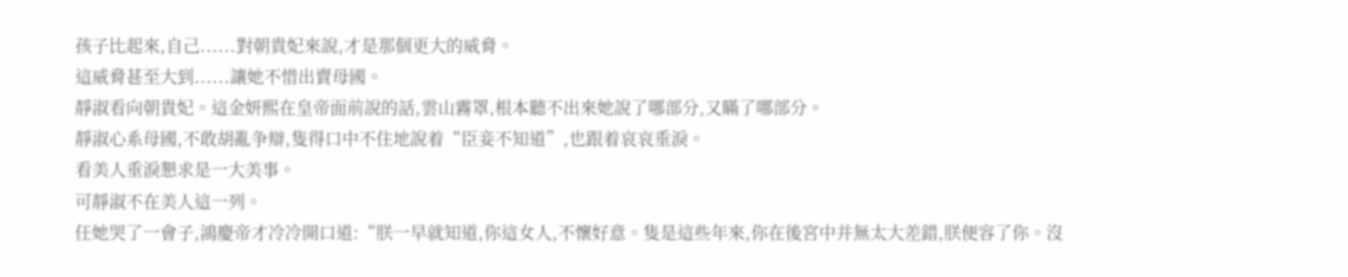孩子比起來,自己......對朝貴妃來說,才是那個更大的威脅。
這威脅甚至大到......讓她不惜出賣母國。
靜淑看向朝貴妃。這金妍熙在皇帝面前說的話,雲山霧罩,根本聽不出來她說了哪部分,又瞞了哪部分。
靜淑心系母國,不敢胡亂争辯,隻得口中不住地說着“臣妾不知道”,也跟着哀哀垂淚。
看美人垂淚懇求是一大美事。
可靜淑不在美人這一列。
任她哭了一會子,鴻慶帝才冷冷開口道:“朕一早就知道,你這女人,不懷好意。隻是這些年來,你在後宮中并無太大差錯,朕便容了你。沒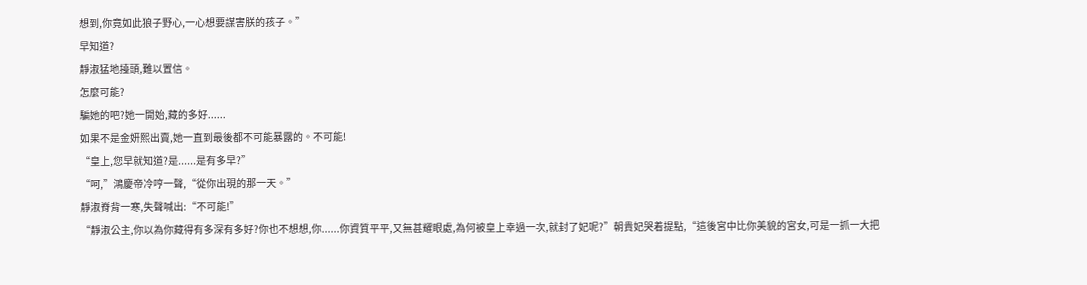想到,你竟如此狼子野心,一心想要謀害朕的孩子。”
早知道?
靜淑猛地擡頭,難以置信。
怎麼可能?
騙她的吧?她一開始,藏的多好......
如果不是金妍熙出賣,她一直到最後都不可能暴露的。不可能!
“皇上,您早就知道?是......是有多早?”
“呵,”鴻慶帝冷哼一聲,“從你出現的那一天。”
靜淑脊背一寒,失聲喊出:“不可能!”
“靜淑公主,你以為你藏得有多深有多好?你也不想想,你......你資質平平,又無甚耀眼處,為何被皇上幸過一次,就封了妃呢?”朝貴妃哭着提點,“這後宮中比你美貌的宮女,可是一抓一大把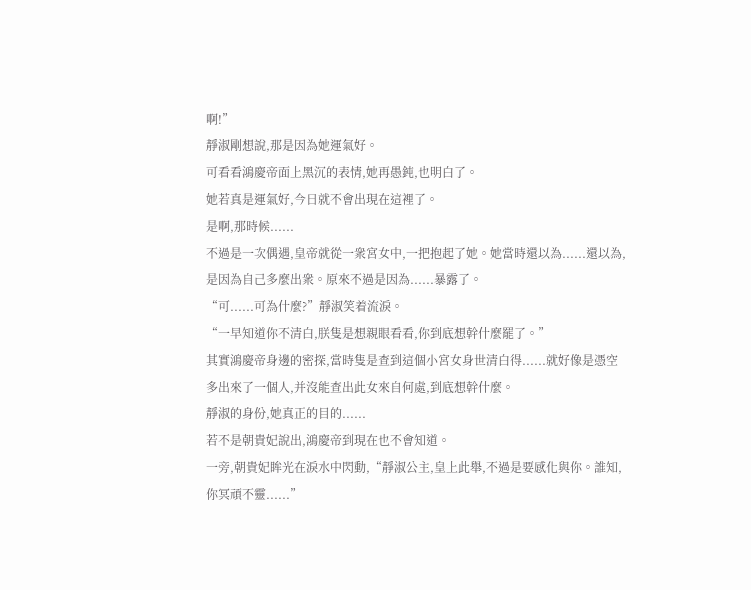啊!”
靜淑剛想說,那是因為她運氣好。
可看看鴻慶帝面上黑沉的表情,她再愚鈍,也明白了。
她若真是運氣好,今日就不會出現在這裡了。
是啊,那時候......
不過是一次偶遇,皇帝就從一衆宮女中,一把抱起了她。她當時還以為......還以為,是因為自己多麼出衆。原來不過是因為......暴露了。
“可......可為什麼?”靜淑笑着流淚。
“一早知道你不清白,朕隻是想親眼看看,你到底想幹什麼罷了。”
其實鴻慶帝身邊的密探,當時隻是查到這個小宮女身世清白得......就好像是憑空多出來了一個人,并沒能查出此女來自何處,到底想幹什麼。
靜淑的身份,她真正的目的......
若不是朝貴妃說出,鴻慶帝到現在也不會知道。
一旁,朝貴妃眸光在淚水中閃動,“靜淑公主,皇上此舉,不過是要感化與你。誰知,你冥頑不靈......”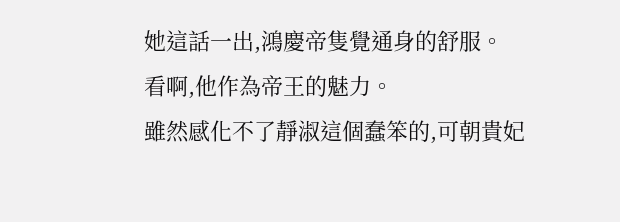她這話一出,鴻慶帝隻覺通身的舒服。
看啊,他作為帝王的魅力。
雖然感化不了靜淑這個蠢笨的,可朝貴妃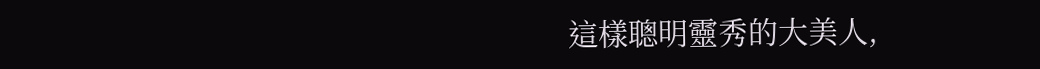這樣聰明靈秀的大美人,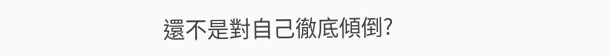還不是對自己徹底傾倒?